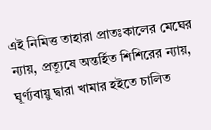এই নিমিত্ত তাহারা প্রাতঃকালের মেঘের ন্যায়, প্রত্যূষে অন্তর্হিত শিশিরের ন্যায়, ঘূর্ণ্যবায়ু দ্বারা খামার হইতে চালিত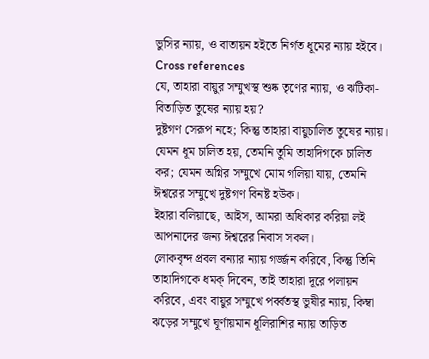ভুসির ন্যায়, ও বাতায়ন হইতে নির্গত ধূমের ন্যায় হইবে।
Cross references
যে, তাহারা বায়ুর সম্মুখস্থ শুষ্ক তৃণের ন্যায়, ও ঝটিকা-বিতাড়িত তুষের ন্যায় হয়?
দুষ্টগণ সেরূপ নহে; কিন্তু তাহারা বায়ুচালিত তুষের ন্যায়।
যেমন ধূম চালিত হয়, তেমনি তুমি তাহাদিগকে চালিত কর; যেমন অগ্নির সম্মুখে মোম গলিয়া যায়, তেমনি ঈশ্বরের সম্মুখে দুষ্টগণ বিনষ্ট হউক।
ইহারা বলিয়াছে, আইস, আমরা অধিকার করিয়া লই আপনাদের জন্য ঈশ্বরের নিবাস সকল।
লোকবৃন্দ প্রবল বন্যার ন্যায় গর্জ্জন করিবে, কিন্তু তিনি তাহাদিগকে ধমক্ দিবেন, তাই তাহারা দূরে পলায়ন করিবে, এবং বায়ুর সম্মুখে পর্ব্বতস্থ ভুষীর ন্যায়, কিম্বা ঝড়ের সম্মুখে ঘূর্ণায়মান ধূলিরাশির ন্যায় তাড়িত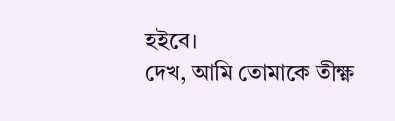হইবে।
দেখ, আমি তোমাকে তীক্ষ্ণ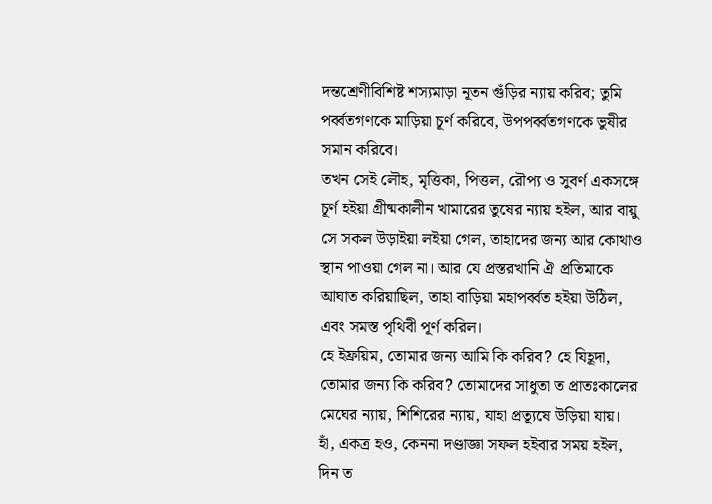দন্তশ্রেণীবিশিষ্ট শস্যমাড়া নূতন গুঁড়ির ন্যায় করিব; তুমি পর্ব্বতগণকে মাড়িয়া চূর্ণ করিবে, উপপর্ব্বতগণকে ভুষীর সমান করিবে।
তখন সেই লৌহ, মৃত্তিকা, পিত্তল, রৌপ্য ও সুবর্ণ একসঙ্গে চূর্ণ হইয়া গ্রীষ্মকালীন খামারের তুষের ন্যায় হইল, আর বায়ু সে সকল উড়াইয়া লইয়া গেল, তাহাদের জন্য আর কোথাও স্থান পাওয়া গেল না। আর যে প্রস্তরখানি ঐ প্রতিমাকে আঘাত করিয়াছিল, তাহা বাড়িয়া মহাপর্ব্বত হইয়া উঠিল, এবং সমস্ত পৃথিবী পূর্ণ করিল।
হে ইফ্রয়িম, তোমার জন্য আমি কি করিব? হে যিহূদা, তোমার জন্য কি করিব? তোমাদের সাধুতা ত প্রাতঃকালের মেঘের ন্যায়, শিশিরের ন্যায়, যাহা প্রত্যূষে উড়িয়া যায়।
হাঁ, একত্র হও, কেননা দণ্ডাজ্ঞা সফল হইবার সময় হইল, দিন ত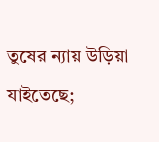তুষের ন্যায় উড়িয়া যাইতেছে;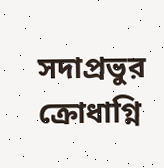সদাপ্রভুর ক্রোধাগ্নি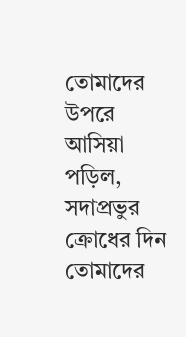তোমাদের উপরে আসিয়া পড়িল, সদাপ্রভুর ক্রোধের দিন তোমাদের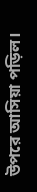উপরে আসিয়া পড়িল।